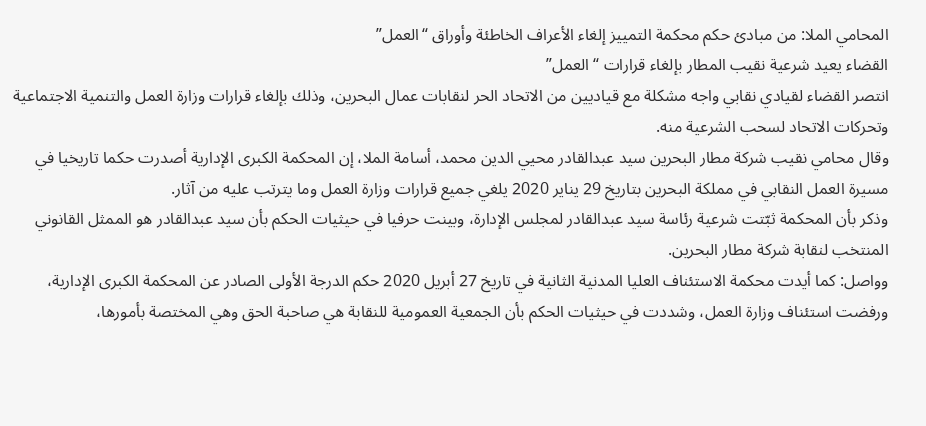المحامي الملا: من مبادئ حكم محكمة التمييز إلغاء الأعراف الخاطئة وأوراق “العمل”
القضاء يعيد شرعية نقيب المطار بإلغاء قرارات “ العمل”
انتصر القضاء لقيادي نقابي واجه مشكلة مع قياديين من الاتحاد الحر لنقابات عمال البحرين، وذلك بإلغاء قرارات وزارة العمل والتنمية الاجتماعية وتحركات الاتحاد لسحب الشرعية منه.
وقال محامي نقيب شركة مطار البحرين سيد عبدالقادر محيي الدين محمد، أسامة الملا، إن المحكمة الكبرى الإدارية أصدرت حكما تاريخيا في مسيرة العمل النقابي في مملكة البحرين بتاريخ 29 يناير 2020 يلغي جميع قرارات وزارة العمل وما يترتب عليه من آثار.
وذكر بأن المحكمة ثبّتت شرعية رئاسة سيد عبدالقادر لمجلس الإدارة، وبينت حرفيا في حيثيات الحكم بأن سيد عبدالقادر هو الممثل القانوني المنتخب لنقابة شركة مطار البحرين.
وواصل: كما أيدت محكمة الاستئناف العليا المدنية الثانية في تاريخ 27 أبريل 2020 حكم الدرجة الأولى الصادر عن المحكمة الكبرى الإدارية، ورفضت استئناف وزارة العمل، وشددت في حيثيات الحكم بأن الجمعية العمومية للنقابة هي صاحبة الحق وهي المختصة بأمورها،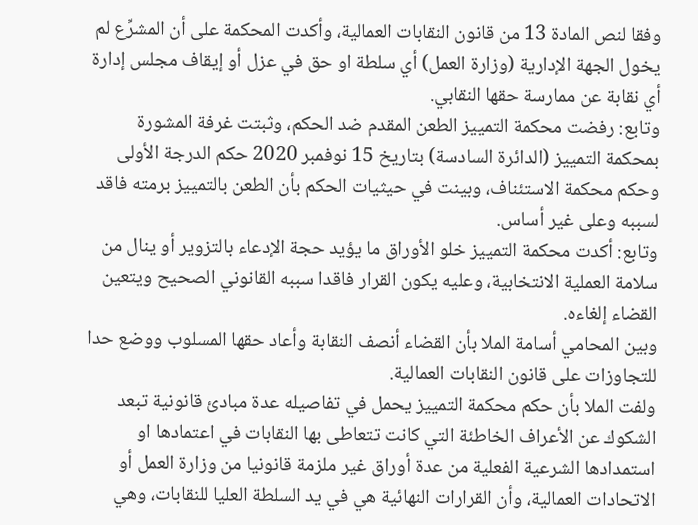وفقا لنص المادة 13 من قانون النقابات العمالية، وأكدت المحكمة على أن المشرِّع لم يخول الجهة الإدارية (وزارة العمل) أي سلطة او حق في عزل أو إيقاف مجلس إدارة أي نقابة عن ممارسة حقها النقابي.
وتابع: رفضت محكمة التمييز الطعن المقدم ضد الحكم، وثبتت غرفة المشورة بمحكمة التمييز (الدائرة السادسة) بتاريخ 15 نوفمبر 2020 حكم الدرجة الأولى وحكم محكمة الاستئناف، وبينت في حيثيات الحكم بأن الطعن بالتمييز برمته فاقد لسببه وعلى غير أساس.
وتابع: أكدت محكمة التمييز خلو الأوراق ما يؤيد حجة الإدعاء بالتزوير أو ينال من سلامة العملية الانتخابية، وعليه يكون القرار فاقدا سببه القانوني الصحيح ويتعين القضاء إلغاءه.
وبين المحامي أسامة الملا بأن القضاء أنصف النقابة وأعاد حقها المسلوب ووضع حدا للتجاوزات على قانون النقابات العمالية.
ولفت الملا بأن حكم محكمة التمييز يحمل في تفاصيله عدة مبادئ قانونية تبعد الشكوك عن الأعراف الخاطئة التي كانت تتعاطى بها النقابات في اعتمادها او استمدادها الشرعية الفعلية من عدة أوراق غير ملزمة قانونيا من وزارة العمل أو الاتحادات العمالية، وأن القرارات النهائية هي في يد السلطة العليا للنقابات، وهي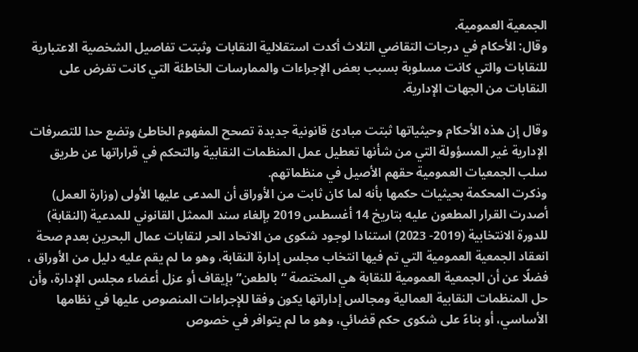الجمعية العمومية.
وقال: الأحكام في درجات التقاضي الثلاث أكدت استقلالية النقابات وثبتت تفاصيل الشخصية الاعتبارية للنقابات والتي كانت مسلوبة بسبب بعض الإجراءات والممارسات الخاطئة التي كانت تفرض على النقابات من الجهات الإدارية.

وقال إن هذه الأحكام وحيثياتها ثبتت مبادئ قانونية جديدة تصحح المفهوم الخاطئ وتضع حدا للتصرفات الإدارية غير المسؤولة التي من شأنها تعطيل عمل المنظمات النقابية والتحكم في قراراتها عن طريق سلب الجمعيات العمومية حقهم الأصيل في منظماتهم.
وذكرت المحكمة بحيثيات حكمها بأنه لما كان ثابت من الأوراق أن المدعى عليها الأولى (وزارة العمل) أصدرت القرار المطعون عليه بتاريخ 14 أغسطس 2019 بإلغاء سند الممثل القانوني للمدعية (النقابة) للدورة الانتخابية (2019- 2023) استنادا لوجود شكوى من الاتحاد الحر لنقابات عمال البحرين بعدم صحة انعقاد الجمعية العمومية التي تم فيها انتخاب مجلس إدارة النقابة، وهو ما لم يقم عليه دليل من الأوراق ، فضلًا عن أن الجمعية العمومية للنقابة هي المختصة “بالطعن” بإيقاف أو عزل أعضاء مجلس الإدارة، وأن حل المنظمات النقابية العمالية ومجالس إداراتها يكون وفقا للإجراءات المنصوص عليها في نظامها الأساسي، أو بناءً على شكوى حكم قضائي، وهو ما لم يتوافر في خصوص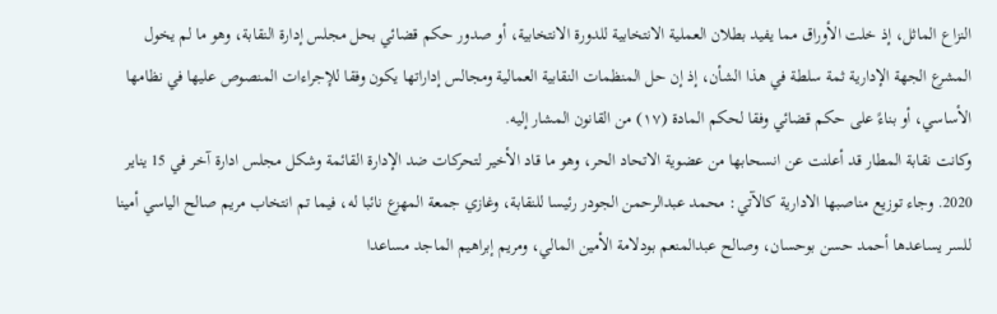النزاع الماثل، إذ خلت الأوراق مما يفيد بطلان العملية الانتخابية للدورة الانتخابية، أو صدور حكم قضائي بحل مجلس إدارة النقابة، وهو ما لم يخول المشرع الجهة الإدارية ثمة سلطة في هذا الشأن، إذ إن حل المنظمات النقابية العمالية ومجالس إداراتها يكون وفقا للإجراءات المنصوص عليها في نظامها الأساسي، أو بناءً على حكم قضائي وفقا لحكم المادة (١٧) من القانون المشار إليه.
وكانت نقابة المطار قد أعلنت عن انسحابها من عضوية الاتحاد الحر، وهو ما قاد الأخير لتحركات ضد الإدارة القائمة وشكل مجلس ادارة آخر في 15 يناير 2020. وجاء توزيع مناصبها الادارية كالآتي: محمد عبدالرحمن الجودر رئيسا للنقابة، وغازي جمعة المهزع نائبا له، فيما تم انتخاب مريم صالح الياسي أمينا للسر يساعدها أحمد حسن بوحسان، وصالح عبدالمنعم بودلامة الأمين المالي، ومريم إبراهيم الماجد مساعدا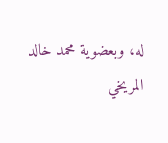له، وبعضوية محمد خالد المريخي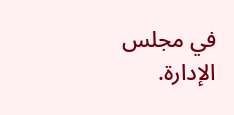في مجلس الإدارة.